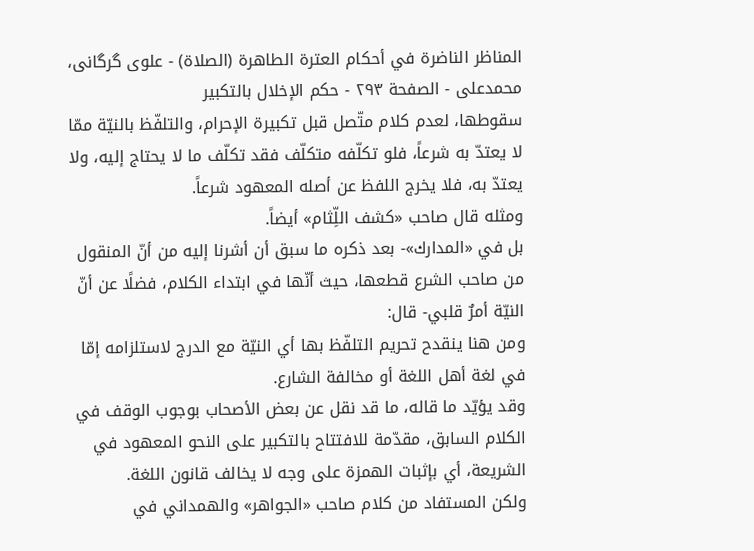المناظر الناضرة في أحکام العترة الطاهرة (الصلاة) - علوی گرگانی، محمدعلی - الصفحة ٢٩٣ - حكم الإخلال بالتكبير
سقوطها، لعدم كلام متّصل قبل تكبيرة الإحرام، والتلفّظ بالنيّة ممّا لا يعتدّ به شرعاً، فلو تكلّفه متكلّف فقد تكلّف ما لا يحتاج إليه، ولا يعتدّ به، فلا يخرج اللفظ عن أصله المعهود شرعاً.
ومثله قال صاحب «كشف اللِّثام» أيضاً.
بل في «المدارك»- بعد ذكره ما سبق أن أشرنا إليه من أنّ المنقول من صاحب الشرع قطعها، حيث أنّها في ابتداء الكلام، فضلًا عن أنّ النيّة أمرٌ قلبي- قال:
ومن هنا ينقدح تحريم التلفّظ بها أي النيّة مع الدرج لاستلزامه إمّا في لغة أهل اللغة أو مخالفة الشارع.
وقد يؤيّد ما قاله، ما قد نقل عن بعض الأصحاب بوجوب الوقف في الكلام السابق، مقدّمة للافتتاح بالتكبير على النحو المعهود في الشريعة، أي بإثبات الهمزة على وجه لا يخالف قانون اللغة.
ولكن المستفاد من كلام صاحب «الجواهر» والهمداني في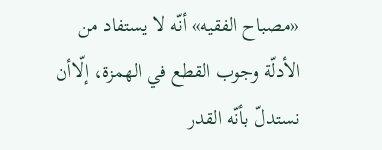«مصباح الفقيه» أنّه لا يستفاد من الأدلّة وجوب القطع في الهمزة، إلّاأن نستدلّ بأنّه القدر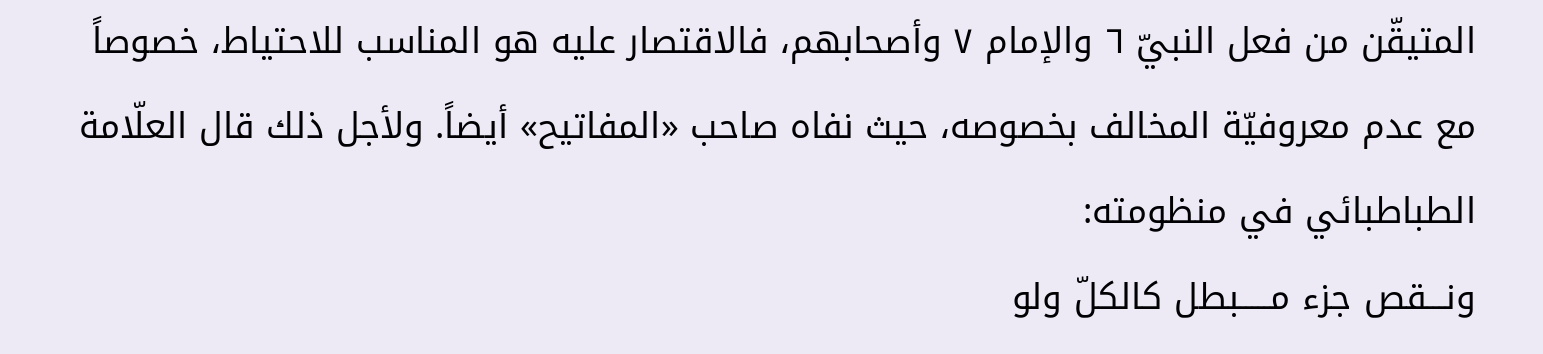المتيقّن من فعل النبيّ ٦ والإمام ٧ وأصحابهم، فالاقتصار عليه هو المناسب للاحتياط، خصوصاً مع عدم معروفيّة المخالف بخصوصه، حيث نفاه صاحب «المفاتيح» أيضاً. ولأجل ذلك قال العلّامة الطباطبائي في منظومته:
ونـــقص جزء مـــــبطل كالكلّ ولو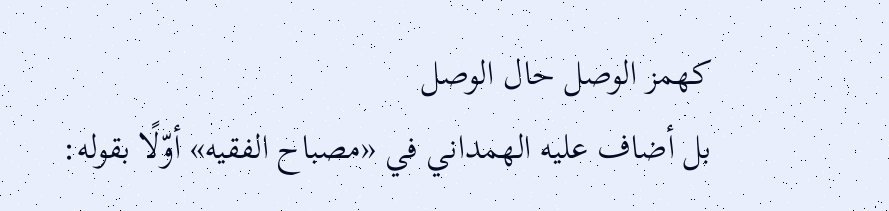كهمز الوصل حال الوصل
بل أضاف عليه الهمداني في «مصباح الفقيه» أوّلًا بقوله: